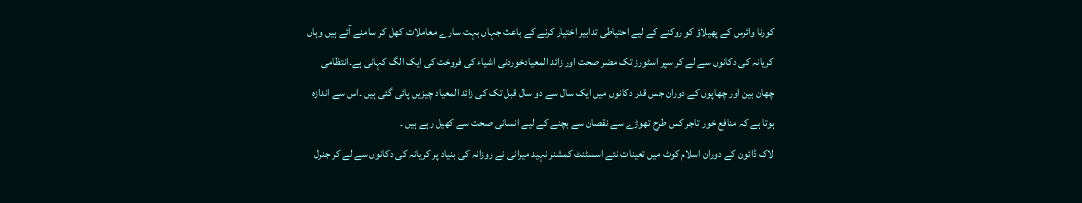کورنا وائرس کے پھیلاؤ کو روکنے کے لیے احتیاطی تدابیر اختیار کرنے کے باعث جہاں بہت سارے معاملات کھل کر سامنے آئے ہیں وہاں کریانہ کی دکانوں سے لے کر سپر اسٹورز تک مضر صحت اور زائد المعیادخوردنی اشیاء کی فروخت کی ایک الگ کہانی ہے۔انتظامی چھان بین اور چھاپوں کے دوران جس قدر دکانوں میں ایک سال سے دو سال قبل تک کی زائد المعیاد چیزیں پائی گئی ہیں ۔اس سے اندازہ ہوتا ہے کہ منافع خور تاجر کس طرح تھوڑے سے نقصان سے بچنے کے لیے انسانی صحت سے کھیل رہے ہیں ۔
لاک ڈائون کے دوران اسلام کوٹ میں تعینات نئے اسسٹنٹ کمشنر نہید میرانی نے روزانہ کی بنیاد پر کریانہ کی دکانوں سے لے کر جنرل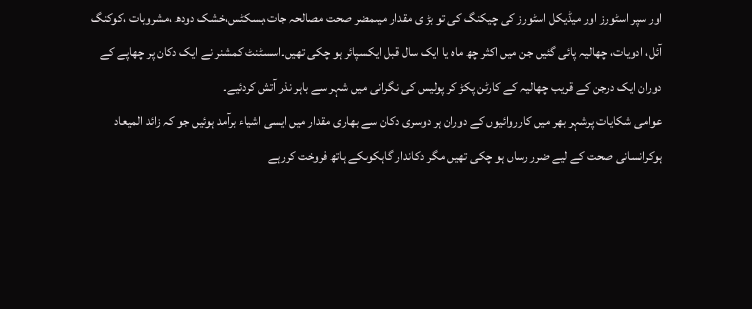اور سپر اسٹورز اور میڈیکل اسٹورز کی چیکنگ کی تو بڑ ی مقدار میںمضر صحت مصالحہ جات،بسکٹس،خشک دودھ ،مشروبات ،کوکنگ آئل، ادویات، چھالیہ پائی گئیں جن میں اکثر چھ ماہ یا ایک سال قبل ایکسپائر ہو چکی تھیں۔اسسٹنٹ کمشنر نے ایک دکان پر چھاپے کے دوران ایک درجن کے قریب چھالیہ کے کارٹن پکڑ کر پولیس کی نگرانی میں شہر سے باہر نذر آتش کردئیے۔
عوامی شکایات پرشہر بھر میں کارروائیوں کے دوران ہر دوسری دکان سے بھاری مقدار میں ایسی اشیاء برآمد ہوئیں جو کہ زائد المیعاد ہوکرانسانی صحت کے لیے ضرر رساں ہو چکی تھیں مگر دکاندار گاہکوںکے ہاتھ فروخت کررہے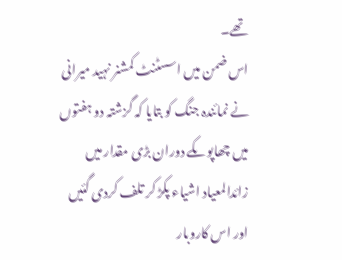تھے۔
اس ضمن میں اسسٹنٹ کمشنر نہید میرانی نے نمائندہ جنگ کو بتایا کہ گزشتہ دو ہفتوں میں چھاپوںکے دوران بڑی مقدار میں زائدالمعیاد اشیاء پکڑ کر تلف کردی گئیں اور اس کاروبار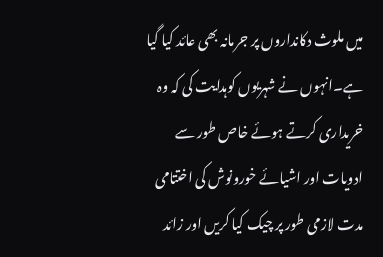میں ملوث دکانداروں پر جرمانہ بھی عائد کیا گیا ہے۔انہوں نے شہریوں کوہدایت کی کہ وہ خریداری کرتے ہوئے خاص طور سے ادویات اور اشیائے خورونوش کی اختتامی مدت لازمی طور پر چیک کیا کریں اور زائد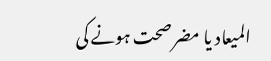المیعاد یا مضر صحت ہونے کی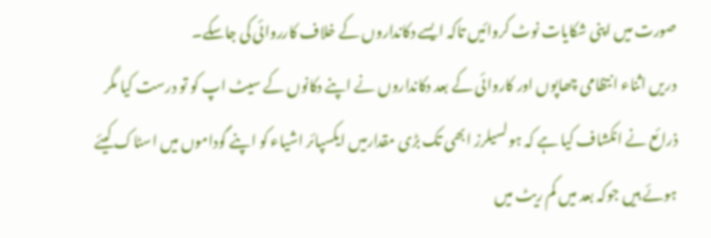صورت میں اپنی شکایات نوٹ کروائیں تاکہ ایسے دکانداروں کے خلاف کارروائی کی جاسکے۔
دریں اثناء انتظامی چھاپوں اور کاروائی کے بعد دکانداروں نے اپنے دکانوں کے سیٹ اپ کو تو درست کیا مگر ذرائع نے انکشاف کیا ہے کہ ہولسیلرز ابھی تک بڑی مقدارمیں ایکسپائر اشیاء کو اپنے گوداموں میں اسٹاک کیئے ہوئے ہیں جوکہ بعد میں کم ریٹ میں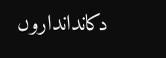دکاندانداروں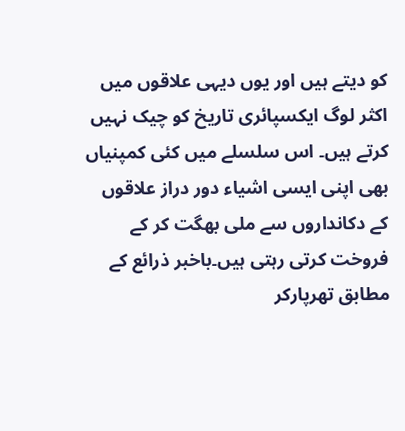کو دیتے ہیں اور یوں دیہی علاقوں میں اکثر لوگ ایکسپائری تاریخ کو چیک نہیں کرتے ہیں۔ اس سلسلے میں کئی کمپنیاں بھی اپنی ایسی اشیاء دور دراز علاقوں کے دکانداروں سے ملی بھگت کر کے فروخت کرتی رہتی ہیں۔باخبر ذرائع کے مطابق تھرپارکر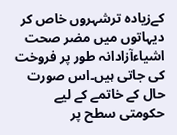کےزیادہ ترشہروں خاص کر دیہاتوں میں مضر صحت اشیاءآزادانہ طور پر فروخت کی جاتی ہیں۔اس صورت حال کے خاتمے کے لیے حکومتی سطح پر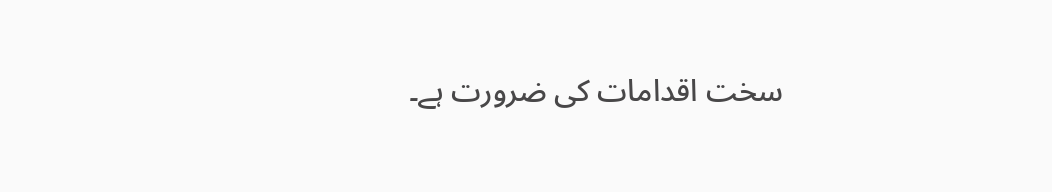سخت اقدامات کی ضرورت ہے۔